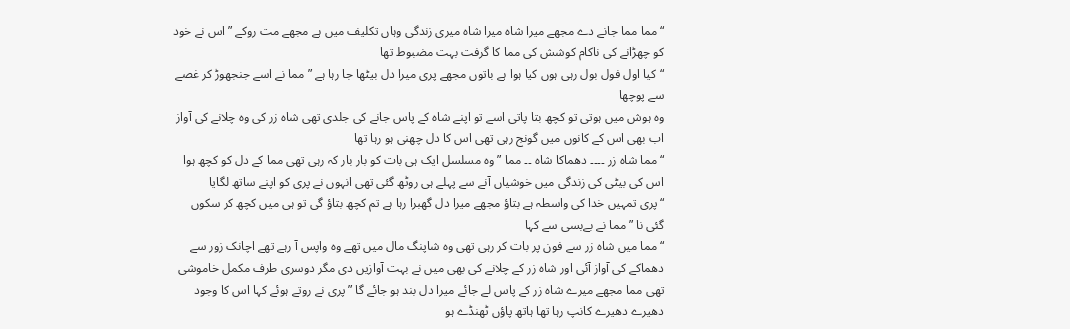“مما مما جانے دے مجھے میرا شاہ میرا شاہ میری زندگی وہاں تکلیف میں ہے مجھے مت روکے ” اس نے خود کو چھڑانے کی ناکام کوشش کی مما کا گرفت بہت مضبوط تھا
“کیا اول فول بول رہی ہوں کیا ہوا ہے باتوں مجھے پری میرا دل بیٹھا جا رہا ہے ” مما نے اسے جنجھوڑ کر غصے سے پوچھا
وہ ہوش میں ہوتی تو کچھ بتا پاتی اسے تو اپنے شاہ کے پاس جانے کی جلدی تھی شاہ زر کی وہ چلانے کی آواز اب بھی اس کے کانوں میں گونج رہی تھی اس کا دل چھنی ہو رہا تھا
“مما شاہ زر ۔۔۔۔ دھماکا شاہ ۔۔ مما ” وہ مسلسل ایک ہی بات کو بار بار کہ رہی تھی مما کے دل کو کچھ ہوا اس کی بیٹی کی زندگی میں خوشیاں آنے سے پہلے ہی روٹھ گئی تھی انہوں نے پری کو اپنے ساتھ لگایا
“پری تمہیں خدا کی واسطہ ہے بتاؤ مجھے میرا دل گھبرا رہا ہے تم کچھ بتاؤ گی تو ہی میں کچھ کر سکوں گئی نا ” مما نے بےبسی سے کہا
“مما میں شاہ زر سے فون پر بات کر رہی تھی وہ شاپنگ مال میں تھے وہ واپس آ رہے تھے اچانک زور سے دھماکے کی آواز آئی اور شاہ زر کے چلانے کی بھی میں نے بہت آوازیں دی مگر دوسری طرف مکمل خاموشی تھی مما مجھے میرے شاہ زر کے پاس لے جائے میرا دل بند ہو جائے گا ” پری نے روتے ہوئے کہا اس کا وجود دھیرے دھیرے کانپ رہا تھا ہاتھ پاؤں ٹھنڈے ہو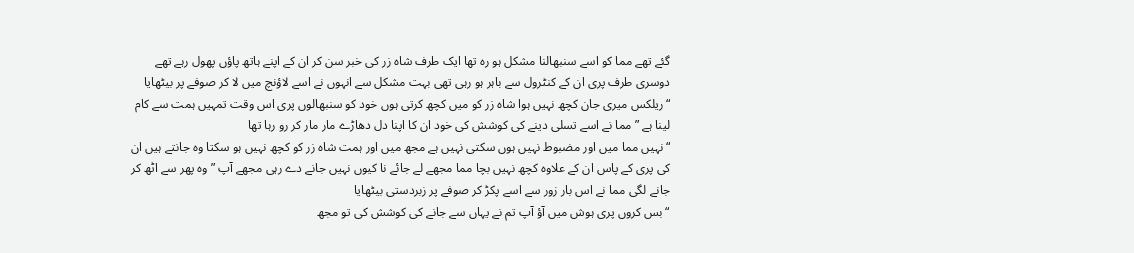گئے تھے مما کو اسے سنبھالنا مشکل ہو رہ تھا ایک طرف شاہ زر کی خبر سن کر ان کے اپنے ہاتھ پاؤں پھول رہے تھے دوسری طرف پری ان کے کنٹرول سے باہر ہو رہی تھی بہت مشکل سے انہوں نے اسے لاؤنچ میں لا کر صوفے پر بیٹھایا
“ریلکس میری جان کچھ نہیں ہوا شاہ زر کو میں کچھ کرتی ہوں خود کو سنبھالوں پری اس وقت تمہیں ہمت سے کام لینا ہے ” مما نے اسے تسلی دینے کی کوشش کی خود ان کا اپنا دل دھاڑے مار مار کر رو رہا تھا
“نہیں مما میں اور مضبوط نہیں ہوں سکتی نہیں ہے مجھ میں اور ہمت شاہ زر کو کچھ نہیں ہو سکتا وہ جانتے ہیں ان کی پری کے پاس ان کے علاوہ کچھ نہیں بچا مما مجھے لے جائے نا کیوں نہیں جانے دے رہی مجھے آپ ” وہ پھر سے اٹھ کر جانے لگی مما نے اس بار زور سے اسے پکڑ کر صوفے پر زبردستی بیٹھایا
“بس کروں پری ہوش میں آؤ آپ تم نے یہاں سے جانے کی کوشش کی تو مجھ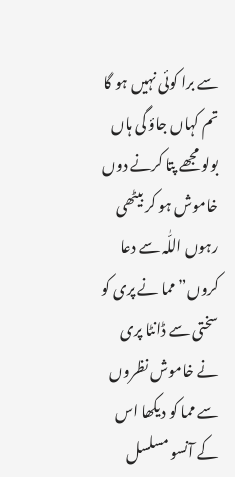سے برا کوئی نہیں ہو گا تم کہاں جاؤ گی ہاں بولو مجھے پتا کرنے دوں خاموش ہو کر بیٹھی رہوں اللّٰہ سے دعا کروں” مما نے پری کو سختی سے ڈانٹا پری نے خاموش نظروں سے مما کو دیکھا اس کے آنسو مسلسل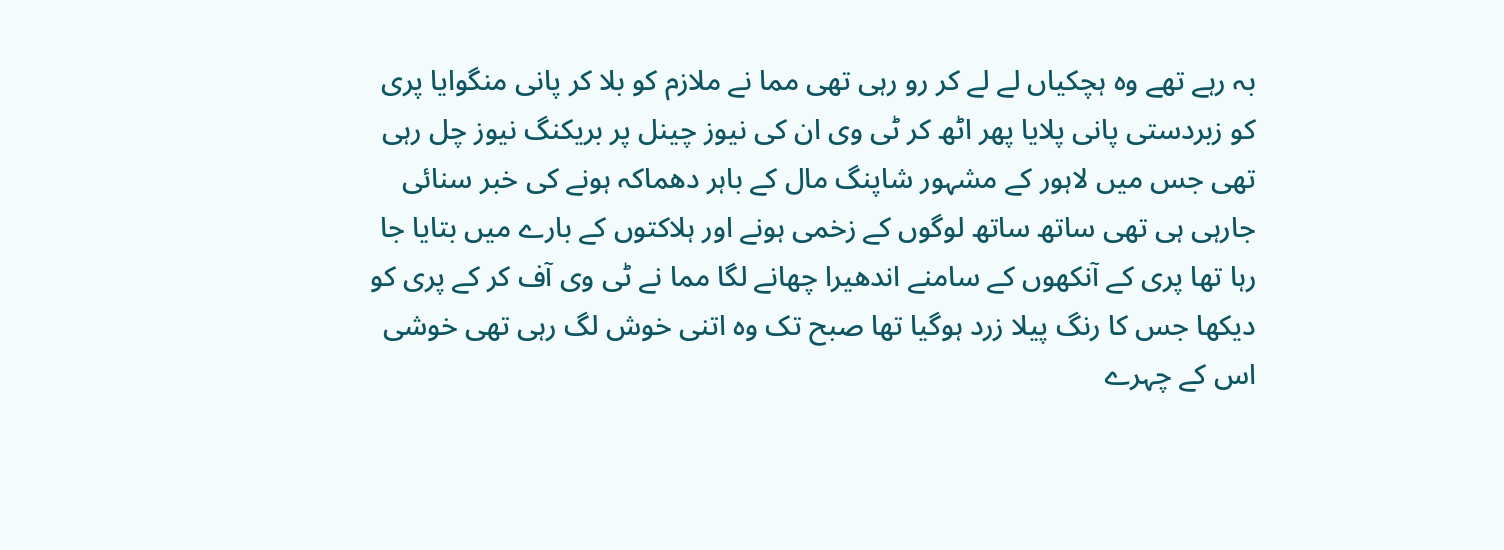بہ رہے تھے وہ ہچکیاں لے لے کر رو رہی تھی مما نے ملازم کو بلا کر پانی منگوایا پری کو زبردستی پانی پلایا پھر اٹھ کر ٹی وی ان کی نیوز چینل پر بریکنگ نیوز چل رہی تھی جس میں لاہور کے مشہور شاپنگ مال کے باہر دھماکہ ہونے کی خبر سنائی جارہی ہی تھی ساتھ ساتھ لوگوں کے زخمی ہونے اور ہلاکتوں کے بارے میں بتایا جا رہا تھا پری کے آنکھوں کے سامنے اندھیرا چھانے لگا مما نے ٹی وی آف کر کے پری کو دیکھا جس کا رنگ پیلا زرد ہوگیا تھا صبح تک وہ اتنی خوش لگ رہی تھی خوشی اس کے چہرے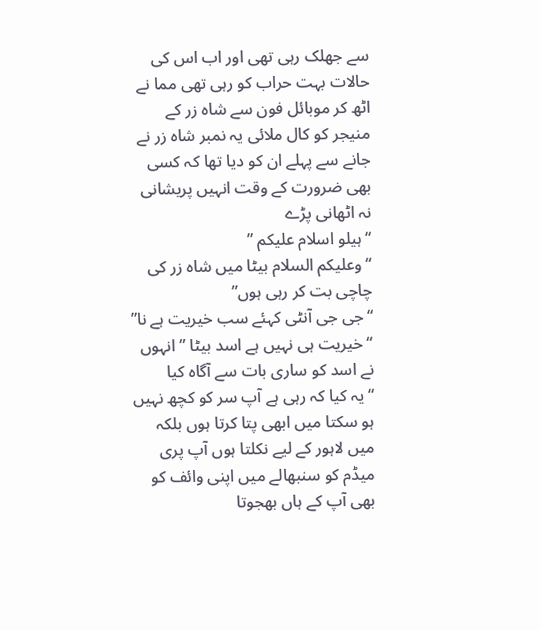سے جھلک رہی تھی اور اب اس کی حالات بہت حراب کو رہی تھی مما نے اٹھ کر موبائل فون سے شاہ زر کے منیجر کو کال ملائی یہ نمبر شاہ زر نے جانے سے پہلے ان کو دیا تھا کہ کسی بھی ضرورت کے وقت انہیں پریشانی نہ اٹھانی پڑے
“ہیلو اسلام علیکم ”
“وعلیکم السلام بیٹا میں شاہ زر کی چاچی بت کر رہی ہوں”
“جی جی آنٹی کہئے سب خیریت ہے نا”
“خیریت ہی نہیں ہے اسد بیٹا ” انہوں نے اسد کو ساری بات سے آگاہ کیا
“یہ کیا کہ رہی ہے آپ سر کو کچھ نہیں ہو سکتا میں ابھی پتا کرتا ہوں بلکہ میں لاہور کے لیے نکلتا ہوں آپ پری میڈم کو سنبھالے میں اپنی وائف کو بھی آپ کے ہاں بھجوتا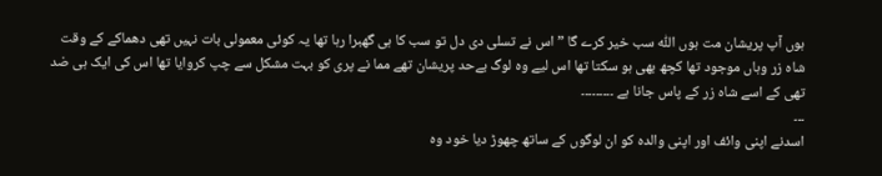ہوں آپ پریشان مت ہوں اللّٰہ سب خیر کرے گا ” اس نے تسلی دی دل تو سب کا ہی گھبرا رہا تھا یہ کوئی معمولی بات نہیں تھی دھماکے کے وقت شاہ زر وہاں موجود تھا کچھ بھی ہو سکتا تھا اس لیے وہ لوگ بےحد پریشان تھے مما نے پری کو بہت مشکل سے چپ کروایا تھا اس کی ایک ہی ضد تھی کے اسے شاہ زر کے پاس جانا ہے ۔۔۔۔۔۔۔۔۔
۔۔۔
اسدنے اپنی وائف اور اپنی والدہ کو ان لوگوں کے ساتھ چھوڑ دیا خود وہ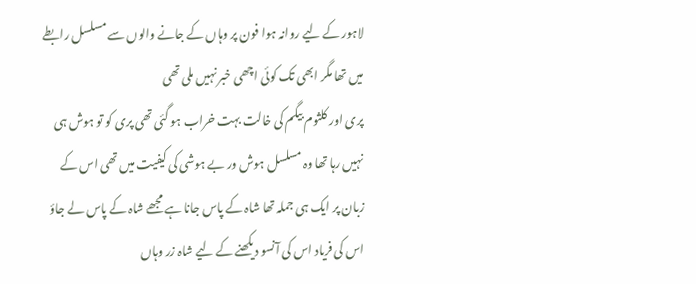لاہور کے لیے روانہ ہوا فون پر وہاں کے جانے والوں سے مسلسل رابطے میں تھا مگر ابھی تک کوئی اچھی خبر نہیں ملی تھی
پری اور کلثوم بیگم کی خالت بہت خراب ہو گئی تھی پری کو تو ہوش ہی نہیں رہا تھا وہ مسلسل ہوش ور بے ہوشی کی کیفیت میں تھی اس کے زبان پر ایک ہی جملہ تھا شاہ کے پاس جانا ہے مجھے شاہ کے پاس لے جاؤ اس کی فریاد اس کی آنسو دیکھنے کے لیے شاہ زر وہاں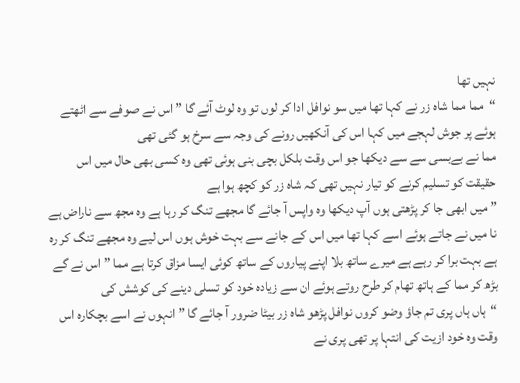نہیں تھا
“مما مما شاہ زر نے کہا تھا میں سو نوافل ادا کر لوں تو وہ لوٹ آئے گا ” اس نے صوفے سے اٹھتے ہوئے پر جوش لہجے میں کہا اس کی آنکھیں رونے کی وجہ سے سرخ ہو گئی تھی
مما نے بےبسی سے سے دیکھا جو اس وقت بلکل بچی بنی ہوئی تھی وہ کسی بھی حال میں اس حقیقت کو تسلیم کرنے کو تیار نہیں تھی کہ شاہ زر کو کچھ ہوا ہے
” میں ابھی جا کر پڑھتی ہوں آپ دیکھا وہ واپس آ جائے گا مجھے تنگ کر رہا ہے وہ مجھ سے ناراض ہے نا میں نے جاتے ہوئے اسے کہا تھا میں اس کے جانے سے بہت خوش ہوں اس لیے وہ مجھے تنگ کر رہ ہے بہت برا کر رہے ہے میرے ساتھ بلا اپنے پیاروں کے ساتھ کوئی ایسا مزاق کرتا ہے مما ” اس نے گے بڑھ کر مما کے ہاتھ تھام کر طرح روتے ہوئے ان سے زیادہ خود کو تسلی دینے کی کوشش کی
“ہاں ہاں پری تم جاؤ وضو کروں نوافل پڑھو شاہ زر بیٹا ضرور آ جائے گا ” انہوں نے اسے بچکارہ اس وقت وہ خود ازیت کی انتہا پر تھی پری نے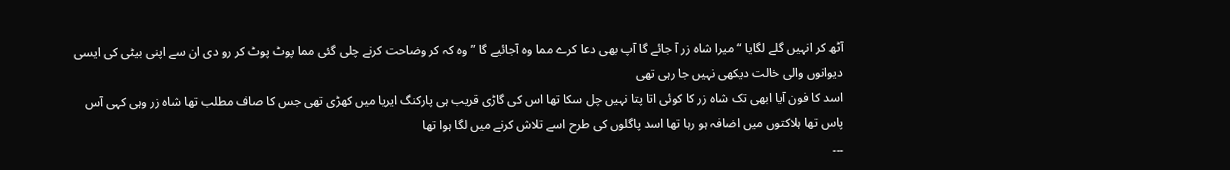آٹھ کر انہیں گلے لگایا “میرا شاہ زر آ جائے گا آپ بھی دعا کرے مما وہ آجائیے گا ” وہ کہ کر وضاحت کرنے چلی گئی مما پوٹ پوٹ کر رو دی ان سے اپنی بیٹی کی ایسی دیوانوں والی خالت دیکھی نہیں جا رہی تھی
اسد کا فون آیا ابھی تک شاہ زر کا کوئی اتا پتا نہیں چل سکا تھا اس کی گاڑی قریب ہی پارکنگ ایریا میں کھڑی تھی جس کا صاف مطلب تھا شاہ زر وہی کہی آس پاس تھا ہلاکتوں میں اضافہ ہو رہا تھا اسد پاگلوں کی طرح اسے تلاش کرنے میں لگا ہوا تھا
۔۔۔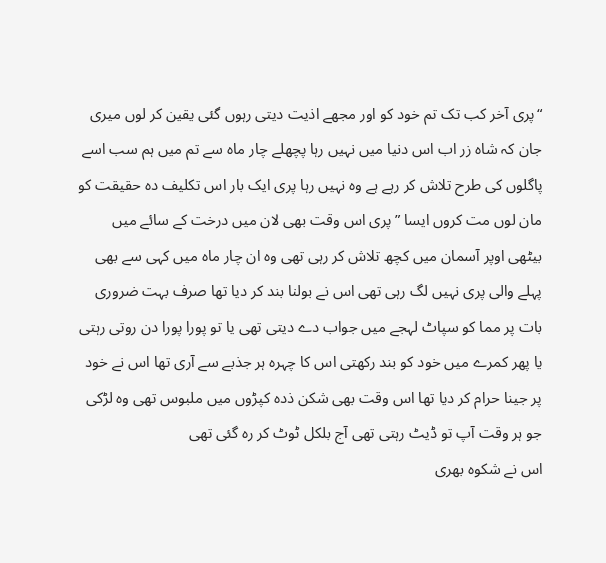“پری آخر کب تک تم خود کو اور مجھے اذیت دیتی رہوں گئی یقین کر لوں میری جان کہ شاہ زر اب اس دنیا میں نہیں رہا پچھلے چار ماہ سے تم میں ہم سب اسے پاگلوں کی طرح تلاش کر رہے ہے وہ نہیں رہا پری ایک بار اس تکلیف دہ حقیقت کو مان لوں مت کروں ایسا ” پری اس وقت بھی لان میں درخت کے سائے میں بیٹھی اوپر آسمان میں کچھ تلاش کر رہی تھی وہ ان چار ماہ میں کہی سے بھی پہلے والی پری نہیں لگ رہی تھی اس نے بولنا بند کر دیا تھا صرف بہت ضروری بات پر مما کو سپاٹ لہجے میں جواب دے دیتی تھی یا تو پورا پورا دن روتی رہتی یا پھر کمرے میں خود کو بند رکھتی اس کا چہرہ ہر جذبے سے آری تھا اس نے خود پر جینا حرام کر دیا تھا اس وقت بھی شکن ذدہ کپڑوں میں ملبوس تھی وہ لڑکی جو ہر وقت آپ تو ڈیٹ رہتی تھی آج بلکل ٹوٹ کر رہ گئی تھی
اس نے شکوہ بھری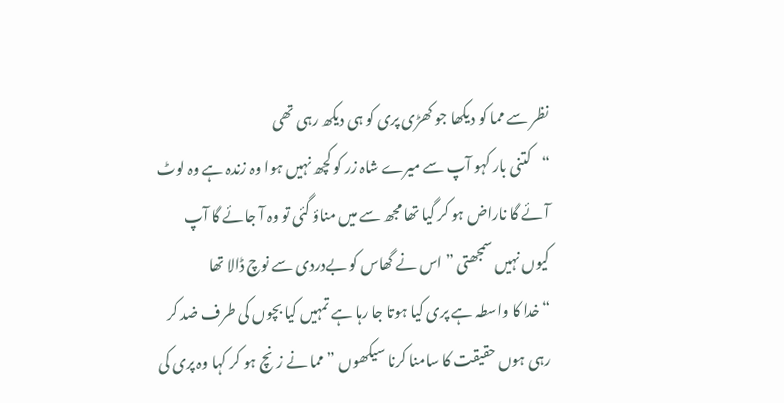نظر سے مما کو دیکھا جو کھڑی پری کو ہی دیکھ رہی تھی
“کتنی بار کہو آپ سے میرے شاہ زر کو کچھ نہیں ہوا وہ زندہ ہے وہ لوٹ آئے گا ناراض ہو کر گیا تھا مجھ سے میں مناؤ گئی تو وہ آ جائے گا آپ کیوں نہیں سمجھتی ” اس نے گھاس کو بےدردی سے نوچ ڈالا تھا
“خدا کا واسطہ ہے پری کیا ہوتا جا رہا ہے تمہیں کیا بچوں کی طرف ضد کر رہی ہوں حقیقت کا سامنا کرنا سیکھوں ” مما نے زنچ ہو کر کہا وہ پری کی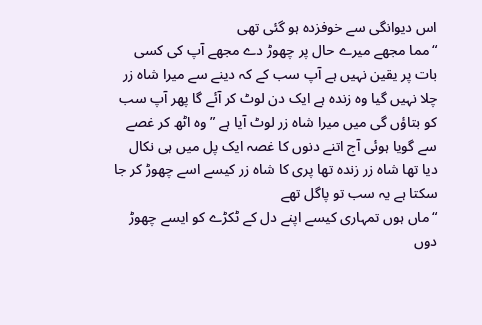اس دیوانگی سے خوفزدہ ہو گئی تھی
“مما مجھے میرے حال پر چھوڑ دے مجھے آپ کی کسی بات پر یقین نہیں ہے آپ سب کے کہ دینے سے میرا شاہ زر چلا نہیں گیا وہ زندہ ہے ایک دن لوٹ کر آئے گا پھر آپ سب کو بتاؤں گی میں میرا شاہ زر لوٹ آیا ہے ” وہ اٹھ کر غصے سے گویا ہوئی آج اتنے دنوں کا غصہ ایک پل میں ہی نکال دیا تھا شاہ زر زندہ تھا پری کا شاہ زر کیسے اسے چھوڑ کر جا سکتا ہے یہ سب تو پاگل تھے
“ماں ہوں تمہاری کیسے اپنے دل کے ٹکڑے کو ایسے چھوڑ دوں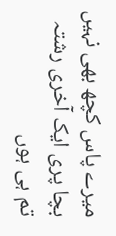میرے پاس کچھ بھی نہیں بچا پری ایک آخری رشتہ تم ہی ہوں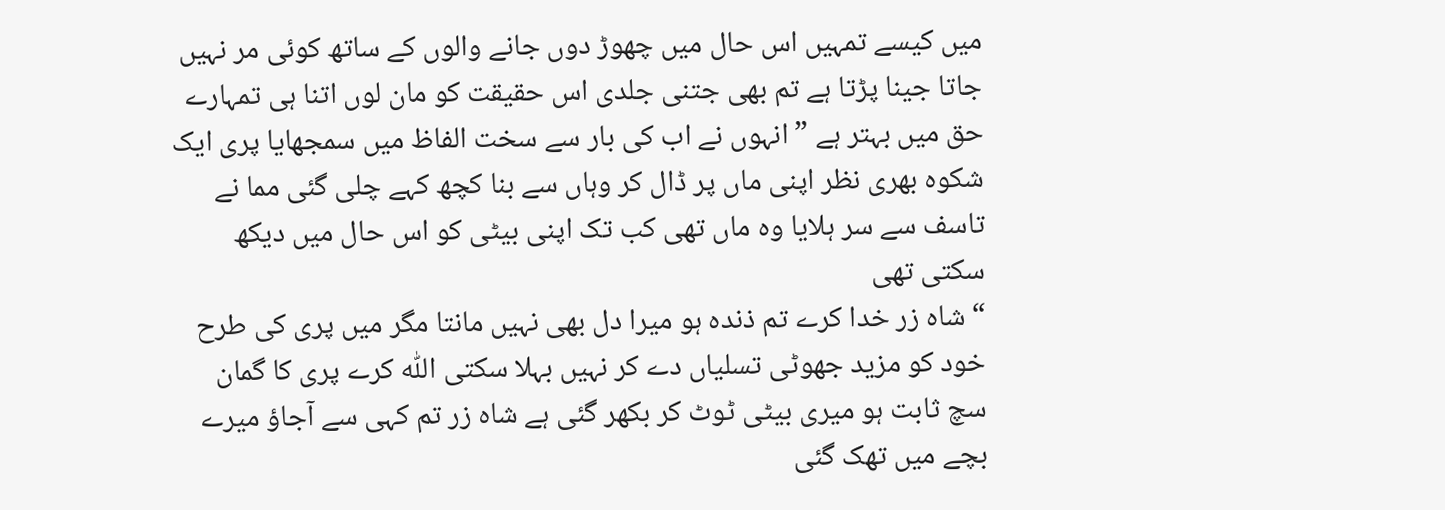میں کیسے تمہیں اس حال میں چھوڑ دوں جانے والوں کے ساتھ کوئی مر نہیں جاتا جینا پڑتا ہے تم بھی جتنی جلدی اس حقیقت کو مان لوں اتنا ہی تمہارے حق میں بہتر ہے ” انہوں نے اب کی بار سے سخت الفاظ میں سمجھایا پری ایک شکوہ بھری نظر اپنی ماں پر ڈال کر وہاں سے بنا کچھ کہے چلی گئی مما نے تاسف سے سر ہلایا وہ ماں تھی کب تک اپنی بیٹی کو اس حال میں دیکھ سکتی تھی
“شاہ زر خدا کرے تم ذندہ ہو میرا دل بھی نہیں مانتا مگر میں پری کی طرح خود کو مزید جھوٹی تسلیاں دے کر نہیں بہلا سکتی اللّٰہ کرے پری کا گمان سچ ثابت ہو میری بیٹی ٹوٹ کر بکھر گئی ہے شاہ زر تم کہی سے آجاؤ میرے بچے میں تھک گئی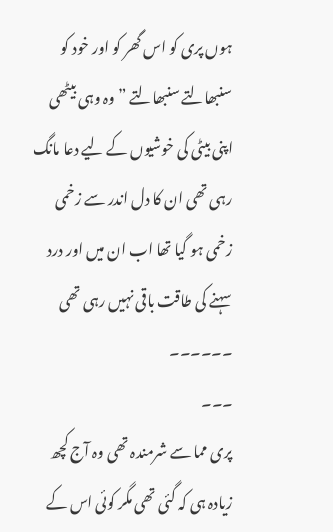ہوں پری کو اس گھر کو اور خود کو سنبھالتے سنبھالتے ” وہ وہی بیٹھی اپنی بیٹی کی خوشیوں کے لیے دعا مانگ رہی تھی ان کا دل اندر سے زخمی زخمی ہو گیا تھا اب ان میں اور درد سہنے کی طاقت باقی نہیں رہی تھی ۔۔۔۔۔۔
۔۔۔
پری مما سے شرمندہ تھی وہ آج کچھ زیادہ ہی کہ گئی تھی مگر کوئی اس کے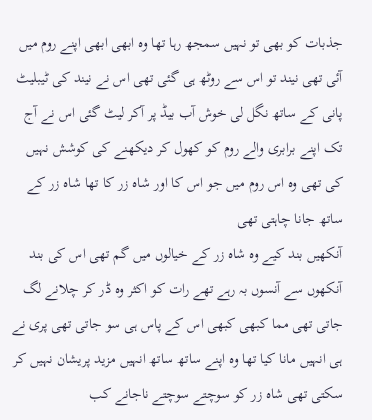جذبات کو بھی تو نہیں سمجھ رہا تھا وہ ابھی ابھی اپنے روم میں آئی تھی نیند تو اس سے روٹھ ہی گئی تھی اس نے نیند کی ٹیبلیٹ پانی کے ساتھ نگل لی خوش آب بیڈ پر آکر لیٹ گئی اس نے آج تک اپنے برابری والے روم کو کھول کر دیکھنے کی کوشش نہیں کی تھی وہ اس روم میں جو اس کا اور شاہ زر کا تھا شاہ زر کے ساتھ جانا چاہتی تھی
آنکھیں بند کیے وہ شاہ زر کے خیالوں میں گم تھی اس کی بند آنکھوں سے آنسوں بہ رہے تھے رات کو اکثر وہ ڈر کر چلانے لگ جاتی تھی مما کبھی کبھی اس کے پاس ہی سو جاتی تھی پری نے ہی انہیں مانا کیا تھا وہ اپنے ساتھ ساتھ انہیں مزید پریشان نہیں کر سکتی تھی شاہ زر کو سوچتے سوچتے ناجانے کب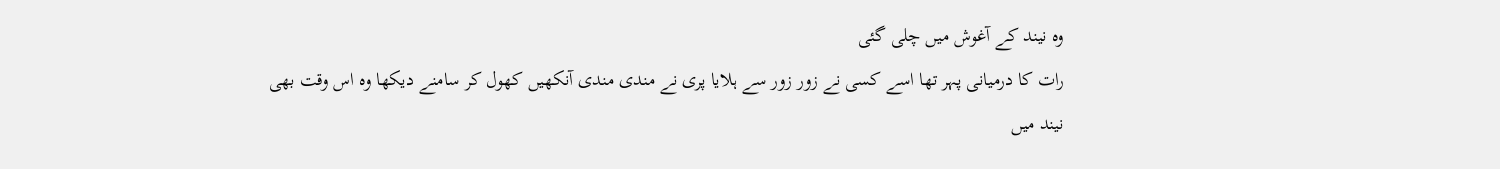وہ نیند کے آغوش میں چلی گئی
رات کا درمیانی پہر تھا اسے کسی نے زور زور سے ہلایا پری نے مندی مندی آنکھیں کھول کر سامنے دیکھا وہ اس وقت بھی نیند میں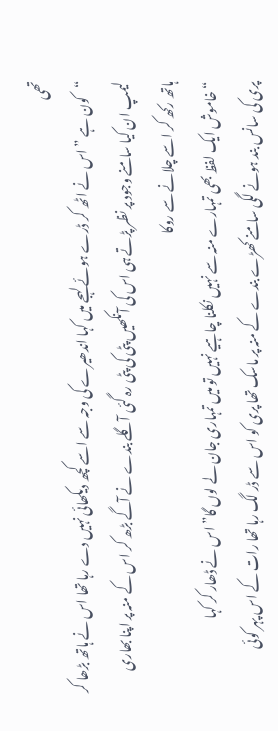تھی
“کون ہے ” اس نے اٹھ کر ڈرے ہوئے لہجے میں کہا اندھیرے کی وجہ سے اسے کچھ دیکھائی نہیں دے رہا تھا اس نے ہاتھ بڑھا کر لیمپ ان کیا سامنے وجود پر نظر پڑتے ہی اس کی آنکھیں پٹی کی پٹی رہ گئی آگلے بندے نے آگے بڑھ کر اس کے منہ پر اپنا بھاری ہاتھ رکھ کر اسے چلانے سے روکا
“خاموش ایک لفظ بھی تمہارے منہ سے نہیں نکلنا چاہیے نہیں تو میں تمہاری جان لے لوں گا” اس نے ڈھار کر کہا
پری کی سانس بند ہونے لگی سامنے کھڑے بندے کے منہ پر ماسک تھا پری کو اس سے ڈر لگ رہا تھا رات کے اس پہر کوئی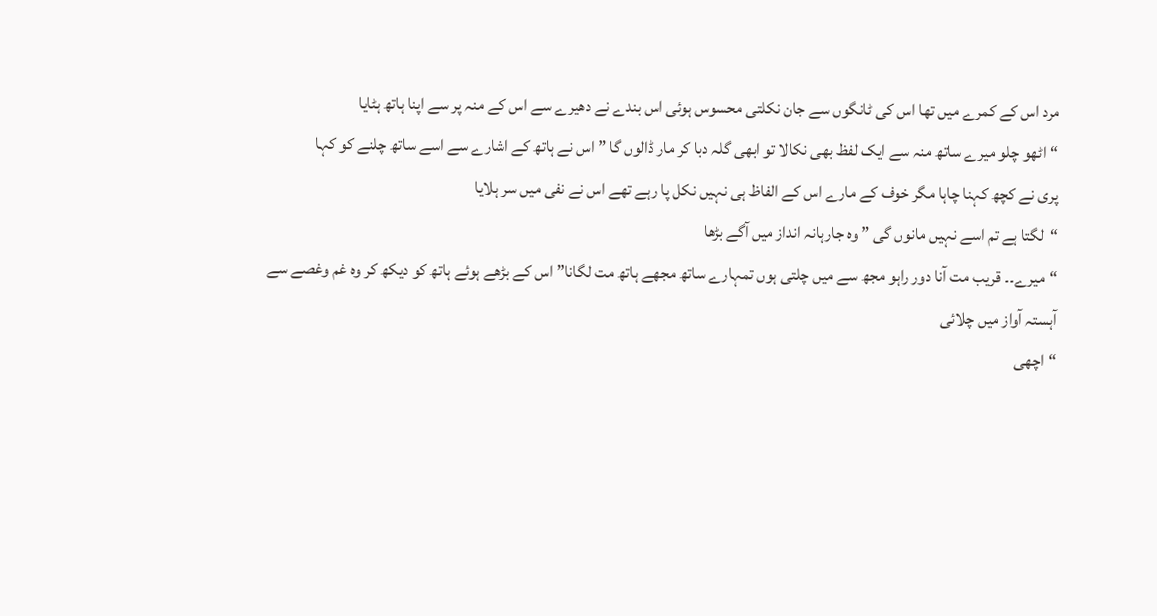مرد اس کے کمرے میں تھا اس کی ٹانگوں سے جان نکلتی محسوس ہوئی اس بندے نے دھیرے سے اس کے منہ پر سے اپنا ہاتھ ہٹایا
“اٹھو چلو میرے ساتھ منہ سے ایک لفظ بھی نکالا تو ابھی گلہ دبا کر مار ڈالوں گا ” اس نے ہاتھ کے اشارے سے اسے ساتھ چلنے کو کہا
پری نے کچھ کہنا چاہا مگر خوف کے مارے اس کے الفاظ ہی نہیں نکل پا رہے تھے اس نے نفی میں سر ہلایا
“لگتا ہے تم اسے نہیں مانوں گی ” وہ جارہانہ انداز میں آگے بڑھا
“میرے۔۔ قریب مت آنا دور راہو مجھ سے میں چلتی ہوں تمہارے ساتھ مجھے ہاتھ مت لگانا” اس کے بڑھے ہوئے ہاتھ کو دیکھ کر وہ غم وغصے سے آہستہ آواز میں چلائی
“اچھی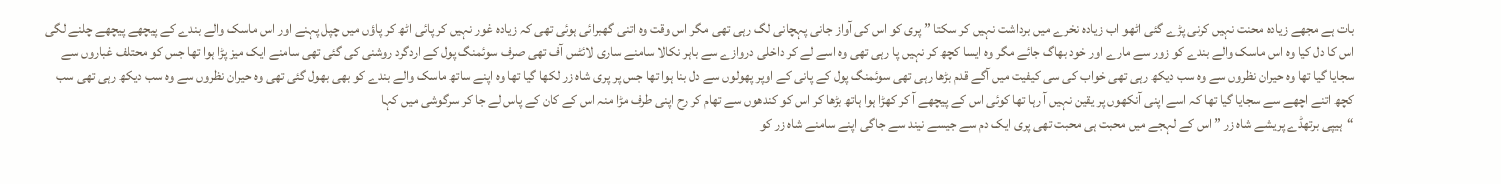بات ہے مجھے زیادہ محنت نہیں کرنی پڑے گئی اٹھو اب زیادہ نخرے میں برداشت نہیں کر سکتا ” پری کو اس کی آواز جانی پہچانی لگ رہی تھی مگر اس وقت وہ اتنی گھبرائی ہوئی تھی کہ زیادہ غور نہیں کر پائی اٹھ کر پاؤں میں چپل پہنے اور اس ماسک والے بندے کے پیچھے پیچھے چلنے لگی اس کا دل کیا وہ اس ماسک والے بندے کو زور سے مارے اور خود بھاگ جائے مگر وہ ایسا کچھ کر نہیں پا رہی تھی وہ اسے لے کر داخلی دروازے سے باہر نکالا سامنے ساری لائٹس آف تھی صرف سوئمنگ پول کے اردگرد روشنی کی گئی تھی سامنے ایک میز پڑا ہوا تھا جس کو محتلف غباروں سے سجایا گیا تھا وہ حیران نظروں سے وہ سب دیکھ رہی تھی خواب کی سی کیفیت میں آگے قدم بڑھا رہی تھی سوئمنگ پول کے پانی کے اوپر پھولوں سے دل بنا ہوا تھا جس پر پری شاہ زر لکھا گیا تھا وہ اپنے ساتھ ماسک والے بندے کو بھی بھول گئی تھی وہ حیران نظروں سے وہ سب دیکھ رہی تھی سب کچھ اتنے اچھے سے سجایا گیا تھا کہ اسے اپنی آنکھوں پر یقین نہیں آ رہا تھا کوئی اس کے پیچھے آ کر کھڑا ہوا ہاتھ بڑھا کر اس کو کندھوں سے تھام کر رح اپنی طرف مڑا منہ اس کے کان کے پاس لے جا کر سرگوشی میں کہا
“ہیپی برتھڈے پریشے شاہ زر ” اس کے لہجے میں محبت ہی محبت تھی پری ایک دم سے جیسے نیند سے جاگی اپنے سامنے شاہ زر کو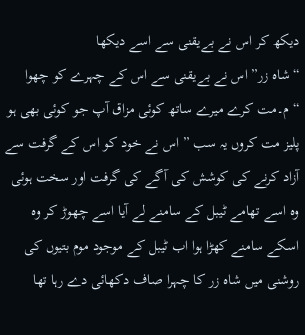دیکھ کر اس نے بےیقنی سے اسے دیکھا
“شاہ زر” اس نے بےیقنی سے اس کے چہرے کو چھوا
“م۔مت کرے میرے ساتھ کوئی مزاق آپ جو کوئی بھی ہو پلیز مت کروں یہ سب ” اس نے خود کو اس کے گرفت سے آزاد کرنے کی کوشش کی آگے کی گرفت اور سخت ہوئی وہ اسے تھامے ٹیبل کے سامنے لے آیا اسے چھوڑ کر وہ اسکے سامنے کھڑا ہوا اب ٹیبل کے موجود موم بتیوں کی روشنی میں شاہ زر کا چہرا صاف دکھائی دے رہا تھا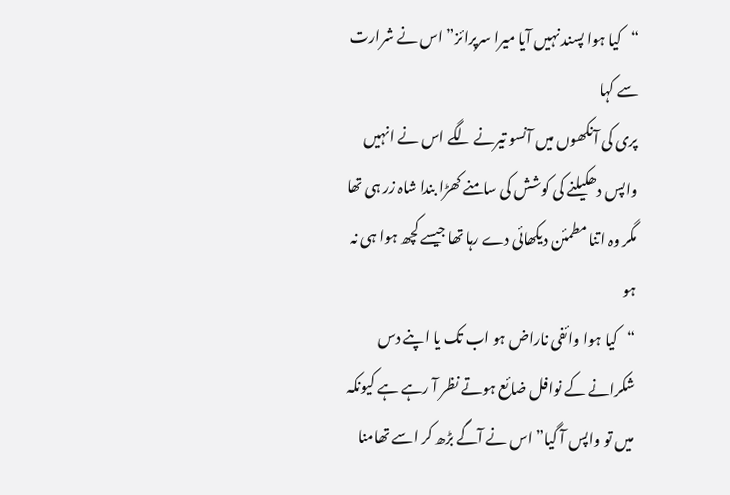“کیا ہوا پسند نہیں آیا میرا سرپرائز” اس نے شرارت سے کہا
پری کی آنکھوں میں آنسو تیرنے لگے اس نے انہیں واپس دھکیلنے کی کوشش کی سامنے کھڑا بندا شاہ زر ہی تھا مگر وہ اتنا مطمئن دیکھائی دے رہا تھا جیسے کچھ ہوا ہی نہ ہو
“کیا ہوا وائفی ناراض ہو اب تک یا اپنے دس شکرانے کے نوافل ضائع ہوتے نظر آ رہے ہے کیونکہ میں تو واپس آ گیا” اس نے آگے بڑھ کر اسے تھامنا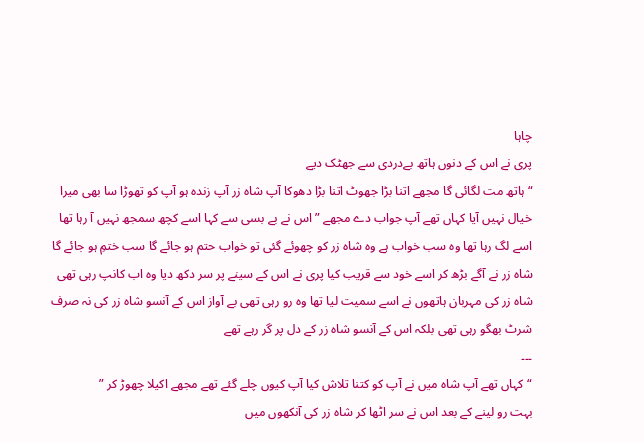چاہا
پری نے اس کے دنوں ہاتھ بےدردی سے جھٹک دیے
“ہاتھ مت لگائی گا مجھے اتنا بڑا جھوٹ اتنا بڑا دھوکا آپ شاہ زر آپ زندہ ہو آپ کو تھوڑا سا بھی میرا خیال نہیں آیا کہاں تھے آپ جواب دے مجھے ” اس نے بے بسی سے کہا اسے کچھ سمجھ نہیں آ رہا تھا اسے لگ رہا تھا وہ سب خواب ہے وہ شاہ زر کو چھوئے گئی تو خواب حتم ہو جائے گا سب ختمِ ہو جائے گا
شاہ زر نے آگے بڑھ کر اسے خود سے قریب کیا پری نے اس کے سینے پر سر دکھ دیا وہ اب کانپ رہی تھی شاہ زر کی مہربان ہاتھوں نے اسے سمیت لیا تھا وہ رو رہی تھی بے آواز اس کے آنسو شاہ زر کی نہ صرف شرٹ بھگو رہی تھی بلکہ اس کے آنسو شاہ زر کے دل پر گر رہے تھے
۔۔۔
“کہاں تھے آپ شاہ میں نے آپ کو کتنا تلاش کیا آپ کیوں چلے گئے تھے مجھے اکیلا چھوڑ کر ”
بہت رو لینے کے بعد اس نے سر اٹھا کر شاہ زر کی آنکھوں میں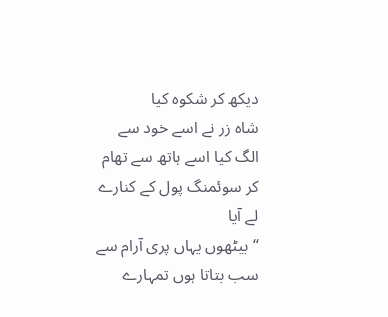دیکھ کر شکوہ کیا
شاہ زر نے اسے خود سے الگ کیا اسے ہاتھ سے تھام کر سوئمنگ پول کے کنارے لے آیا
“بیٹھوں یہاں پری آرام سے سب بتاتا ہوں تمہارے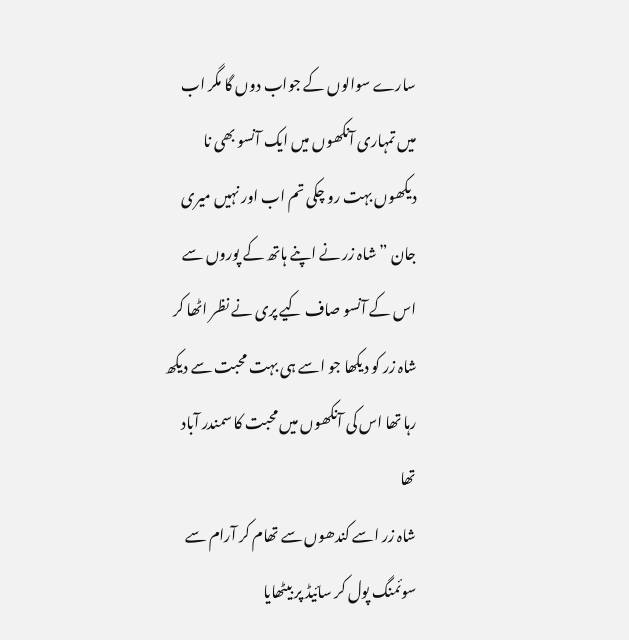سارے سوالوں کے جواب دوں گا مگر اب میں تمہاری آنکھوں میں ایک آنسو بھی نا دیکھوں بہت رو چکی تم اب اور نہیں میری جان ” شاہ زر نے اپنے ہاتھ کے پوروں سے اس کے آنسو صاف کیے پری نے نظر اٹھا کر شاہ زر کو دیکھا جو اسے ہی بہت محبت سے دیکھ رہا تھا اس کی آنکھوں میں محبت کا سمندر آباد تھا
شاہ زر اسے کندھوں سے تھام کر آرام سے سوئمنگ پول کر سائیڈ پر بیٹھایا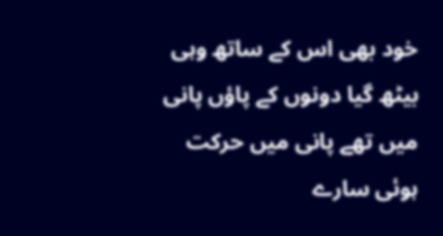خود بھی اس کے ساتھ وہی بیٹھ گیا دونوں کے پاؤں پانی میں تھے پانی میں حرکت ہوئی سارے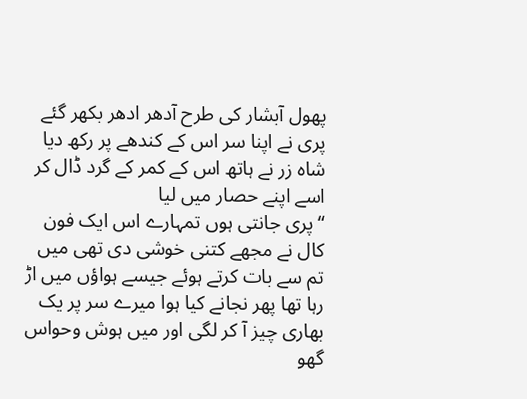پھول آبشار کی طرح آدھر ادھر بکھر گئے پری نے اپنا سر اس کے کندھے پر رکھ دیا شاہ زر نے ہاتھ اس کے کمر کے گرد ڈال کر اسے اپنے حصار میں لیا
“پری جانتی ہوں تمہارے اس ایک فون کال نے مجھے کتنی خوشی دی تھی میں تم سے بات کرتے ہوئے جیسے ہواؤں میں اڑ رہا تھا پھر نجانے کیا ہوا میرے سر پر یک بھاری چیز آ کر لگی اور میں ہوش وحواس گھو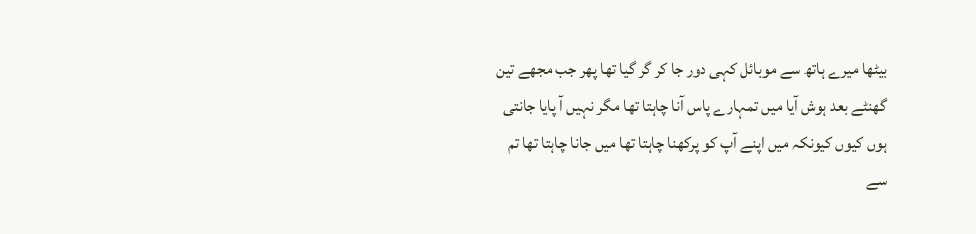بیٹھا میرے ہاتھ سے موبائل کہی دور جا کر گر گیا تھا پھر جب مجھے تین گھنٹے بعد ہوش آیا میں تمہارے پاس آنا چاہتا تھا مگر نہیں آ پایا جانتی ہوں کیوں کیونکہ میں اپنے آپ کو پرکھنا چاہتا تھا میں جانا چاہتا تھا تم سے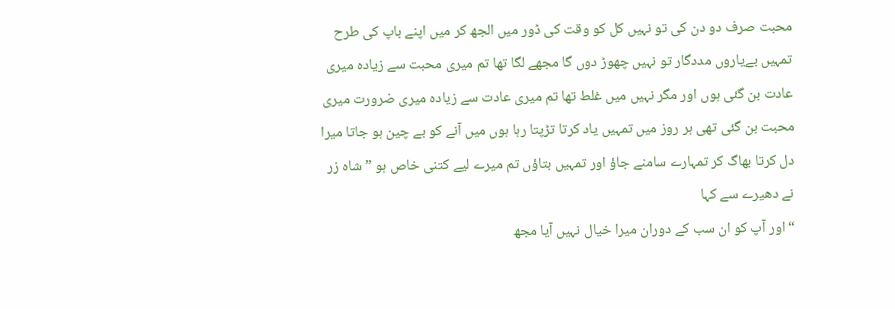محبت صرف دو دن کی تو نہیں کل کو وقت کی ڈور میں الجھ کر میں اپنے باپ کی طرح تمہیں بےیاروں مددگار تو نہیں چھوڑ دوں گا مجھے لگا تھا تم میری محبت سے زیادہ میری عادت بن گئی ہوں اور مگر نہیں میں غلط تھا تم میری عادت سے زیادہ میری ضرورت میری محبت بن گئی تھی ہر روز میں تمہیں یاد کرتا تڑپتا رہا ہوں میں آنے کو بے چین ہو جاتا میرا دل کرتا بھاگ کر تمہارے سامنے جاؤ اور تمہیں بتاؤں تم میرے لیے کتنی خاص ہو ” شاہ زر نے دھیرے سے کہا
“اور آپ کو ان سب کے دوران میرا خیال نہیں آیا مجھ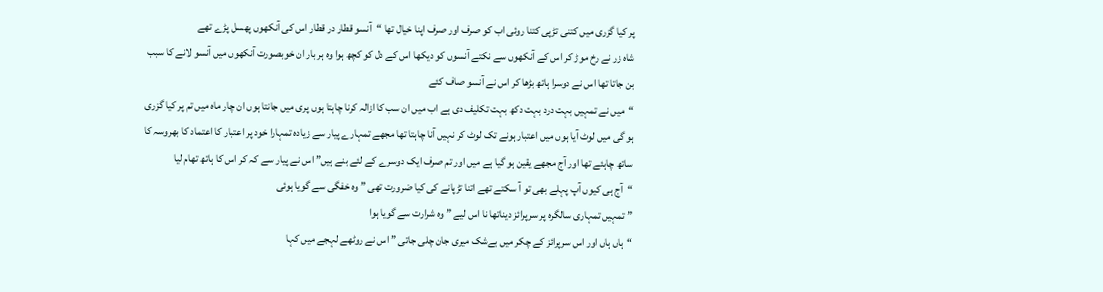پر کیا گزری میں کتنی تڑپی کتنا روئی اب کو صرف اور صرف اپنا خیال تھا “آنسو قطار در قطار اس کی آنکھوں پھسل پڑے تھے
شاہ زر نے رخ موڑ کر اس کے آنکھوں سے نکتے آنسوں کو دیکھا اس کے دل کو کچھ ہوا وہ ہر بار ان خوبصورت آنکھوں میں آنسو لانے کا سبب بن جاتا تھا اس نے دوسرا ہاتھ بڑھا کر اس نے آنسو صاف کئے
“میں نے تمہیں بہت درد بہت دکھ بہت تکلیف دی ہے اب میں ان سب کا ازالہ کرنا چاہتا ہوں پری میں جانتا ہوں ان چار ماہ میں تم پر کیا گزری ہو گی میں لوٹ آیا ہوں میں اعتبار ہونے تک لوٹ کر نہیں آنا چاہتا تھا مجھے تمہارے پیار سے زیادہ تمہارا خود پر اعتبار کا اعتماد کا بھروسہ کا ساتھ چاہئے تھا اور آج مجھے یقین ہو گیا ہے میں اور تم صرف ایک دوسرے کے لئے بنے ہیں” اس نے پیار سے کہ کر اس کا ہاتھ تھام لیا
“آج ہی کیوں آپ پہلے بھی تو آ سکتے تھے اتنا تڑپانے کی کیا ضرورت تھی ” وہ خفگی سے گویا ہوئی
” تمہیں تمہاری سالگرہ پر سرپرائز دیناتھا نا اس لیے ” وہ شرارت سے گویا ہوا
“ہاں ہاں اور اس سرپرائز کے چکر میں بےشک میری جان چلی جاتی ” اس نے روٹھے لہجے میں کہا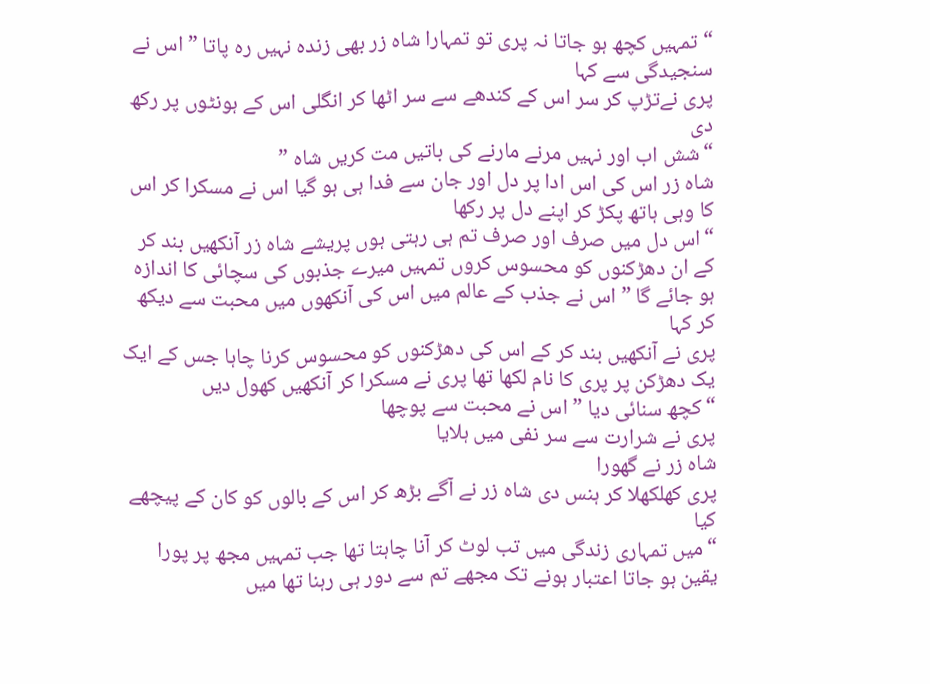“تمہیں کچھ ہو جاتا نہ پری تو تمہارا شاہ زر بھی زندہ نہیں رہ پاتا ” اس نے سنجیدگی سے کہا
پری نےتڑپ کر سر اس کے کندھے سے سر اٹھا کر انگلی اس کے ہونٹوں پر رکھ دی
“شش اب اور نہیں مرنے مارنے کی باتیں مت کریں شاہ ”
شاہ زر اس کی اس ادا پر دل اور جان سے فدا ہی ہو گیا اس نے مسکرا کر اس کا وہی ہاتھ پکڑ کر اپنے دل پر رکھا
“اس دل میں صرف اور صرف تم ہی رہتی ہوں پریشے شاہ زر آنکھیں بند کر کے ان دھڑکنوں کو محسوس کروں تمہیں میرے جذبوں کی سچائی کا اندازہ ہو جائے گا ” اس نے جذب کے عالم میں اس کی آنکھوں میں محبت سے دیکھ کر کہا
پری نے آنکھیں بند کر کے اس کی دھڑکنوں کو محسوس کرنا چاہا جس کے ایک یک دھڑکن پر پری کا نام لکھا تھا پری نے مسکرا کر آنکھیں کھول دیں
“کچھ سنائی دیا ” اس نے محبت سے پوچھا
پری نے شرارت سے سر نفی میں ہلایا
شاہ زر نے گھورا
پری کھلکھلا کر ہنس دی شاہ زر نے آگے بڑھ کر اس کے بالوں کو کان کے پیچھے کیا
“میں تمہاری زندگی میں تب لوٹ کر آنا چاہتا تھا جب تمہیں مجھ پر پورا یقین ہو جاتا اعتبار ہونے تک مجھے تم سے دور ہی رہنا تھا میں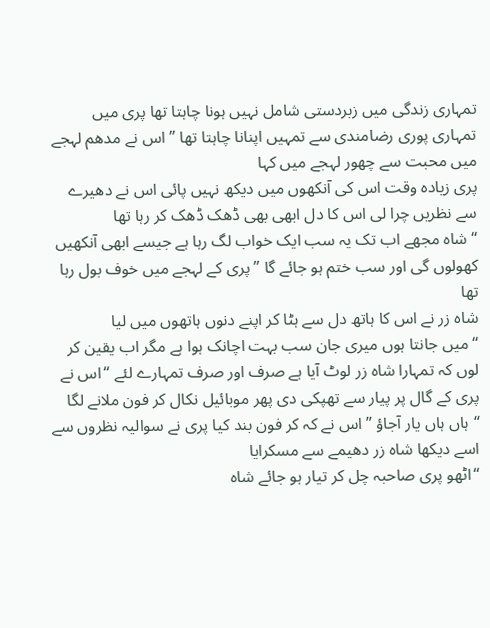تمہاری زندگی میں زبردستی شامل نہیں ہونا چاہتا تھا پری میں تمہاری پوری رضامندی سے تمہیں اپنانا چاہتا تھا ” اس نے مدھم لہجے میں محبت سے چھور لہجے میں کہا
پری زیادہ وقت اس کی آنکھوں میں دیکھ نہیں پائی اس نے دھیرے سے نظریں چرا لی اس کا دل ابھی بھی ڈھک ڈھک کر رہا تھا
“شاہ مجھے اب تک یہ سب ایک خواب لگ رہا ہے جیسے ابھی آنکھیں کھولوں گی اور سب ختم ہو جائے گا ” پری کے لہجے میں خوف بول رہا تھا
شاہ زر نے اس کا ہاتھ دل سے ہٹا کر اپنے دنوں ہاتھوں میں لیا
“میں جانتا ہوں میری جان سب بہت اچانک ہوا ہے مگر اب یقین کر لوں کہ تمہارا شاہ زر لوٹ آیا ہے صرف اور صرف تمہارے لئے “اس نے پری کے گال پر پیار سے تھپکی دی پھر موبائیل نکال کر فون ملانے لگا
“ہاں ہاں یار آجاؤ ” اس نے کہ کر فون بند کیا پری نے سوالیہ نظروں سے اسے دیکھا شاہ زر دھیمے سے مسکرایا
“اٹھو پری صاحبہ چل کر تیار ہو جائے شاہ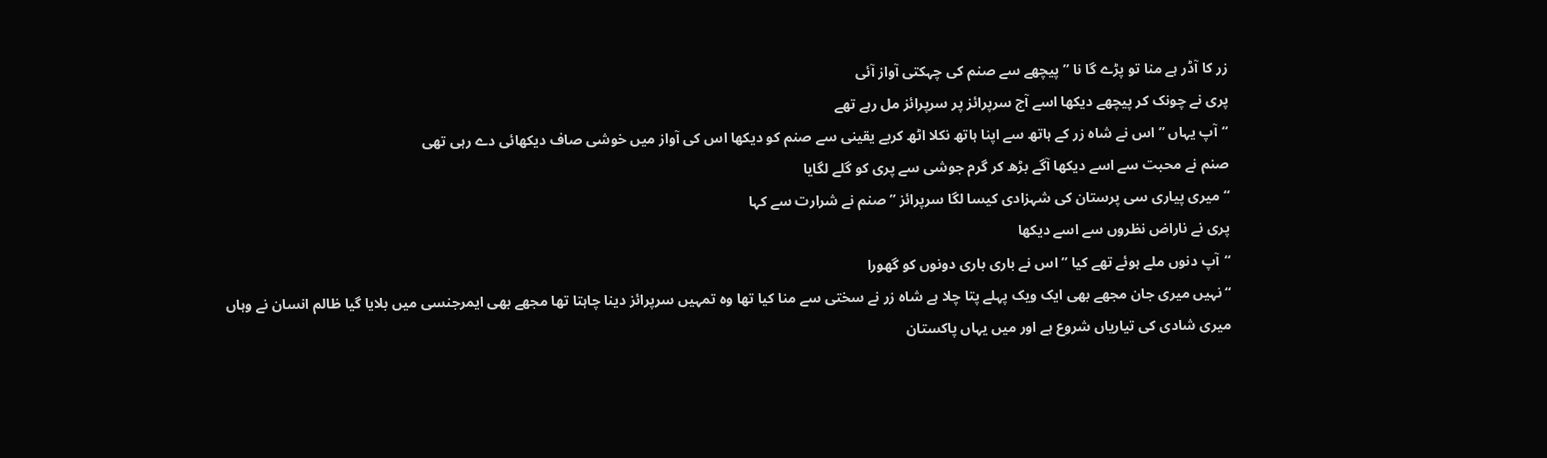زر کا آڈر ہے منا تو پڑے گا نا ” پیچھے سے صنم کی چہکتی آواز آئی
پری نے چونک کر پیچھے دیکھا اسے آج سرپرائز پر سرپرائز مل رہے تھے
“آپ یہاں ” اس نے شاہ زر کے ہاتھ سے اپنا ہاتھ نکلا اٹھ کربے یقینی سے صنم کو دیکھا اس کی آواز میں خوشی صاف دیکھائی دے رہی تھی
صنم نے محبت سے اسے دیکھا آگے بڑھ کر گرم جوشی سے پری کو گلے لگایا
“میری پیاری سی پرستان کی شہزادی کیسا لگا سرپرائز ” صنم نے شرارت سے کہا
پری نے ناراض نظروں سے اسے دیکھا
“آپ دنوں ملے ہوئے تھے کیا ” اس نے باری باری دونوں کو گھورا
“نہیں میری جان مجھے بھی ایک ویک پہلے پتا چلا ہے شاہ زر نے سختی سے منا کیا تھا وہ تمہیں سرپرائز دینا چاہتا تھا مجھے بھی ایمرجنسی میں بلایا گیا ظالم انسان نے وہاں میری شادی کی تیاریاں شروع ہے اور میں یہاں پاکستان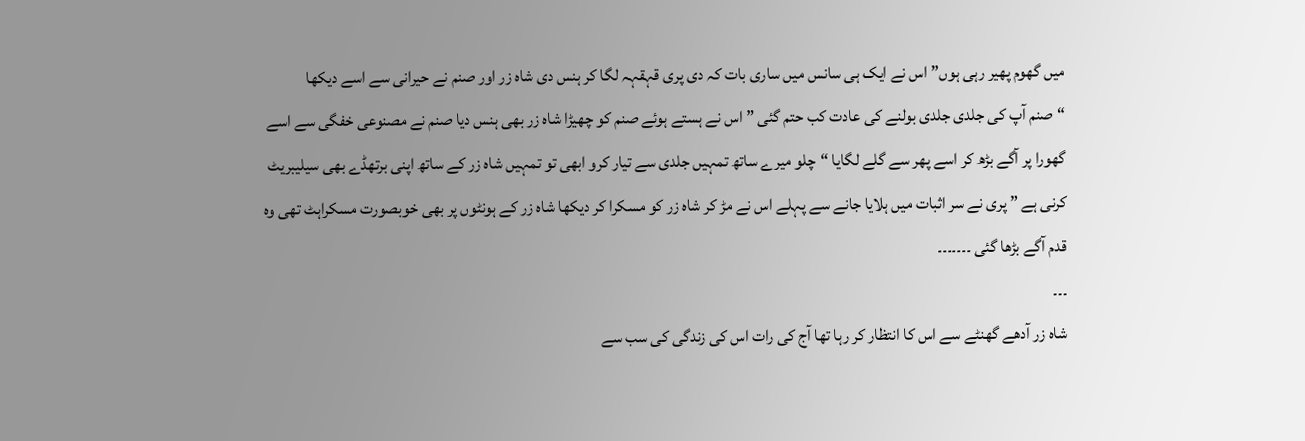میں گھوم پھیر رہی ہوں” اس نے ایک ہی سانس میں ساری بات کہ دی پری قہقہہ لگا کر ہنس دی شاہ زر اور صنم نے حیرانی سے اسے دیکھا
“صنم آپ کی جلدی جلدی بولنے کی عادت کب حتم گئی ” اس نے ہستے ہوئے صنم کو چھیڑا شاہ زر بھی ہنس دیا صنم نے مصنوعی خفگی سے اسے گھورا پر آگے بڑھ کر اسے پھر سے گلے لگایا “چلو میرے ساتھ تمہیں جلدی سے تیار کرو ابھی تو تمہیں شاہ زر کے ساتھ اپنی برتھڈے بھی سیلیبریٹ کرنی ہے ” پری نے سر اثبات میں ہلایا جانے سے پہلے اس نے مڑ کر شاہ زر کو مسکرا کر دیکھا شاہ زر کے ہونٹوں پر بھی خوبصورت مسکراہٹ تھی وہ قدم آگے بڑھا گئی ۔۔۔۔۔۔۔
۔۔۔
شاہ زر آدھے گھنٹے سے اس کا انتظار کر رہا تھا آج کی رات اس کی زندگی کی سب سے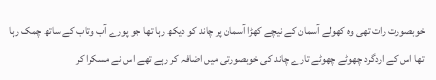خوبصورت رات تھی وہ کھولے آسمان کے نیچے کھڑا آسمان پر چاند کو دیکھ رہا تھا جو پورے آب وتاب کے ساتھ چمک رہا تھا اس کے اردگرد چھوٹے چھوٹے تارے چاند کی خوبصورتی میں اضافہ کر رہے تھے اس نے مسکرا کر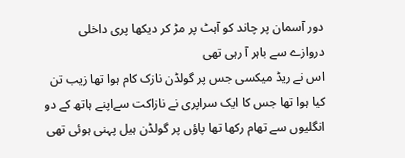دور آسمان پر چاند کو آہٹ پر مڑ کر دیکھا پری داخلی دروازے سے باہر آ رہی تھی
اس نے ریڈ میکسی جس پر گولڈن نازک کام ہوا تھا زیب تن کیا ہوا تھا جس کا ایک سراپری نے نازاکت سےاپنے ہاتھ کے دو انگلیوں سے تھام رکھا تھا پاؤں پر گولڈن ہیل پہنی ہوئی تھی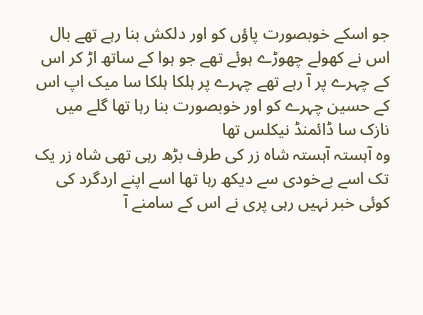جو اسکے خوبصورت پاؤں کو اور دلکش بنا رہے تھے بال اس نے کھولے چھوڑے ہوئے تھے جو ہوا کے ساتھ اڑ کر اس کے چہرے پر آ رہے تھے چہرے پر ہلکا ہلکا سا میک اپ اس کے حسین چہرے کو اور خوبصورت بنا رہا تھا گلے میں نازک سا ڈائمنڈ نیکلس تھا
وہ آہستہ آہستہ شاہ زر کی طرف بڑھ رہی تھی شاہ زر یک تک اسے بےخودی سے دیکھ رہا تھا اسے اپنے اردگرد کی کوئی خبر نہیں رہی پری نے اس کے سامنے آ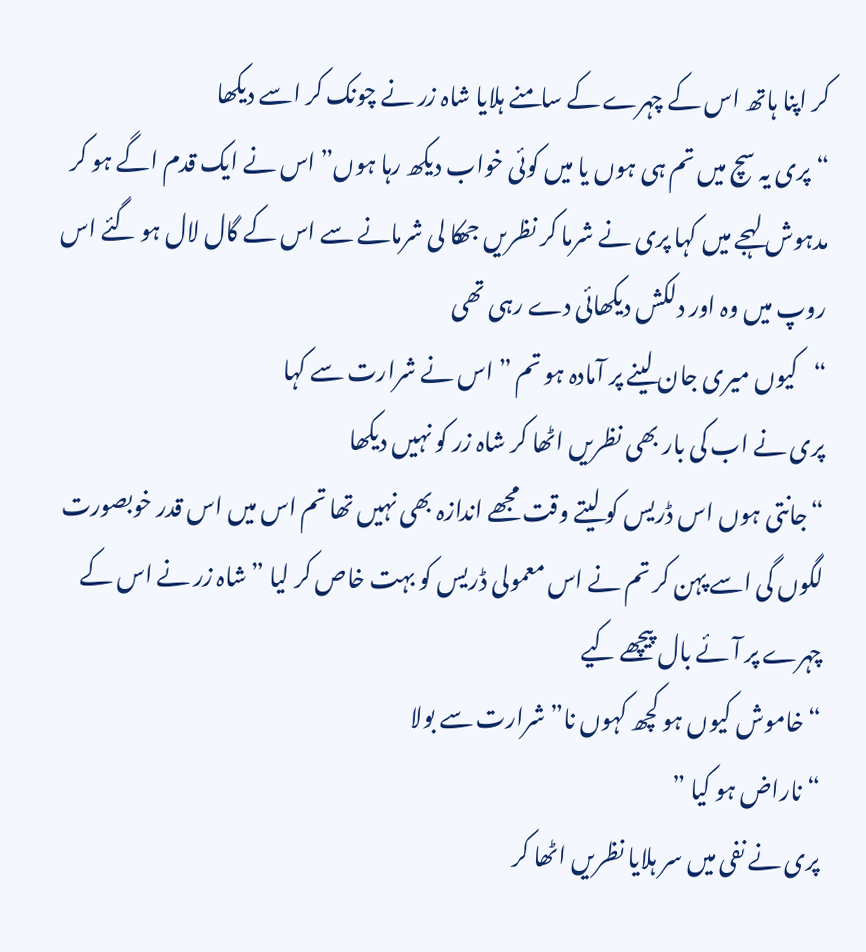کر اپنا ہاتھ اس کے چہرے کے سامنے ہلایا شاہ زر نے چونک کر اسے دیکھا
“پری یہ سچ میں تم ہی ہوں یا میں کوئی خواب دیکھ رہا ہوں” اس نے ایک قدم اگے ہو کر مدہوش لہجے میں کہا پری نے شرما کر نظریں جھکا لی شرمانے سے اس کے گال لال ہو گئے اس روپ میں وہ اور دلکش دیکھائی دے رہی تھی
“کیوں میری جان لینے پر آمادہ ہو تم ” اس نے شرارت سے کہا
پری نے اب کی بار بھی نظریں اٹھا کر شاہ زر کو نہیں دیکھا
“جانتی ہوں اس ڈریس کو لیتے وقت مجھے اندازہ بھی نہیں تھا تم اس میں اس قدر خوبصورت لگوں گی اسے پہن کر تم نے اس معمولی ڈریس کو بہت خاص کر لیا ” شاہ زر نے اس کے چہرے پر آئے بال پیچھے کیے
“خاموش کیوں ہو کچھ کہوں نا” شرارت سے بولا
“ناراض ہو کیا ”
پری نے نفی میں سر ہلایا نظریں اٹھا کر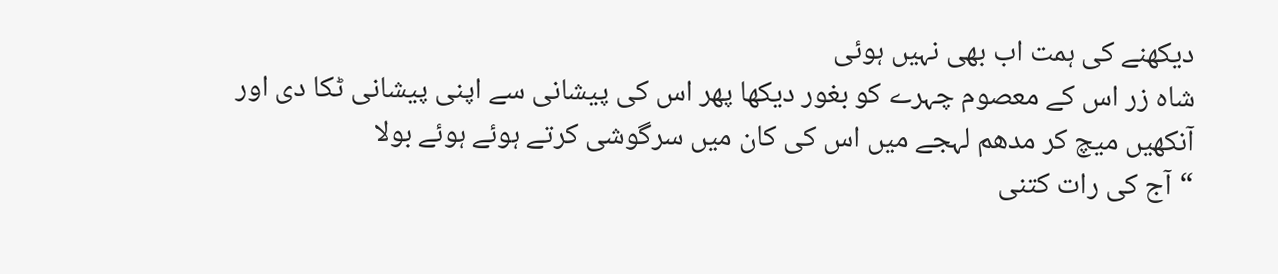دیکھنے کی ہمت اب بھی نہیں ہوئی
شاہ زر اس کے معصوم چہرے کو بغور دیکھا پھر اس کی پیشانی سے اپنی پیشانی ٹکا دی اور آنکھیں میچ کر مدھم لہجے میں اس کی کان میں سرگوشی کرتے ہوئے ہوئے بولا
“آج کی رات کتنی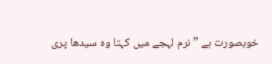خوبصورت ہے ” نرم لہجے میں کہتا وہ سیدھا پری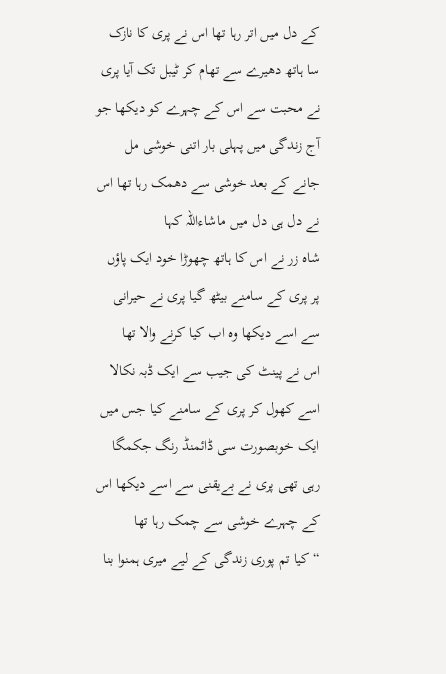کے دل میں اتر رہا تھا اس نے پری کا نازک سا ہاتھ دھیرے سے تھام کر ٹیبل تک آیا پری نے محبت سے اس کے چہرے کو دیکھا جو آج زندگی میں پہلی بار اتنی خوشی مل جانے کے بعد خوشی سے دھمک رہا تھا اس نے دل ہی دل میں ماشاءاللہ کہا
شاہ زر نے اس کا ہاتھ چھوڑا خود ایک پاؤں پر پری کے سامنے بیٹھ گیا پری نے حیرانی سے اسے دیکھا وہ اب کیا کرنے والا تھا
اس نے پینٹ کی جیب سے ایک ڈبہ نکالا اسے کھول کر پری کے سامنے کیا جس میں ایک خوبصورت سی ڈائمنڈ رنگ جکمگا رہی تھی پری نے بےیقنی سے اسے دیکھا اس کے چہرے خوشی سے چمک رہا تھا
“کیا تم پوری زندگی کے لیے میری ہمنوا بنا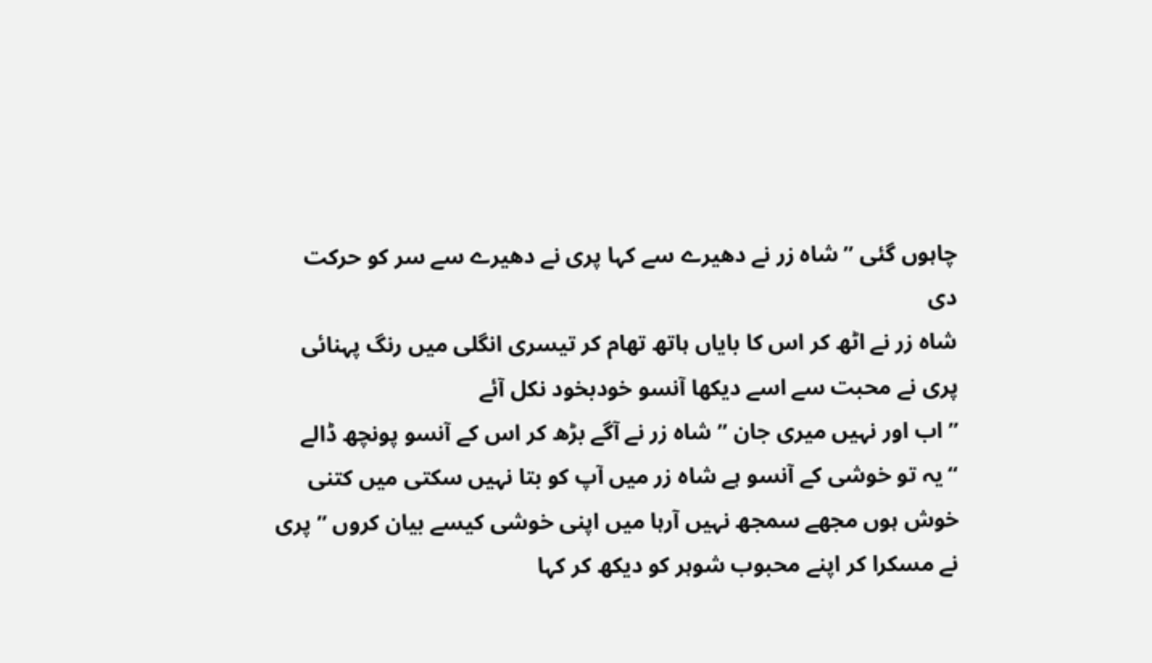چاہوں گئی ” شاہ زر نے دھیرے سے کہا پری نے دھیرے سے سر کو حرکت دی
شاہ زر نے اٹھ کر اس کا بایاں ہاتھ تھام کر تیسری انگلی میں رنگ پہنائی پری نے محبت سے اسے دیکھا آنسو خودبخود نکل آئے
” اب اور نہیں میری جان ” شاہ زر نے آگے بڑھ کر اس کے آنسو پونچھ ڈالے
“یہ تو خوشی کے آنسو ہے شاہ زر میں آپ کو بتا نہیں سکتی میں کتنی خوش ہوں مجھے سمجھ نہیں آرہا میں اپنی خوشی کیسے بیان کروں ” پری نے مسکرا کر اپنے محبوب شوہر کو دیکھ کر کہا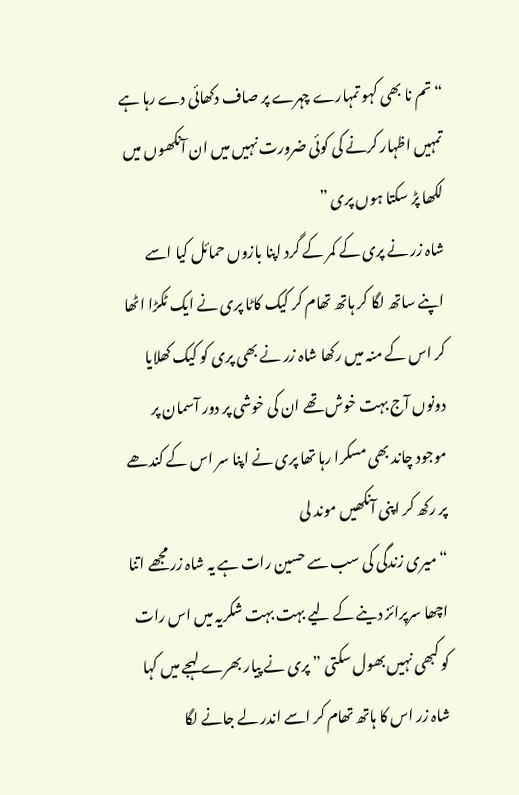“تم نا بھی کہو تمہارے چہرے پر صاف دکھائی دے رہا ہے تمہیں اظہار کرنے کی کوئی ضرورت نہیں میں ان آنکھوں میں لکھا پڑ سکتا ہوں پری ”
شاہ زر نے پری کے کمر کے گرد اپنا بازوں حمائل کیا اسے اپنے ساتھ لگا کر ہاتھ تھام کر کیک کاٹا پری نے ایک ٹکڑا اٹھا کر اس کے منہ میں رکھا شاہ زر نے بھی پری کو کیک کھلایا دونوں آج بہت خوش تھے ان کی خوشی پر دور آسمان پر موجود چاند بھی مسکرا رہا تھا پری نے اپنا سر اس کے کندھے پر رکھ کر اپنی آنکھیں موند لی
“میری زندگی کی سب سے حسین رات ہے یہ شاہ زر مجھے اتنا اچھا سرپرائز دینے کے لیے بہت بہت شکریہ میں اس رات کو کبھی نہیں بھول سکتی ” پری نے پیار بھرے لہجے میں کہا شاہ زر اس کا ہاتھ تھام کر اسے اندر لے جانے لگا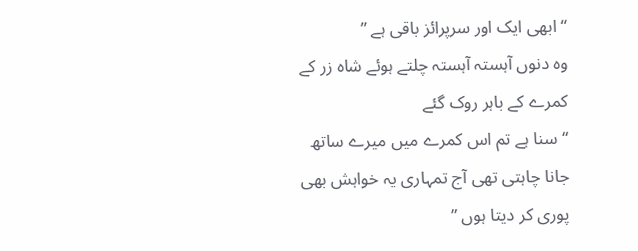“ابھی ایک اور سرپرائز باقی ہے ”
وہ دنوں آہستہ آہستہ چلتے ہوئے شاہ زر کے کمرے کے باہر روک گئے
“سنا ہے تم اس کمرے میں میرے ساتھ جانا چاہتی تھی آج تمہاری یہ خواہش بھی پوری کر دیتا ہوں ”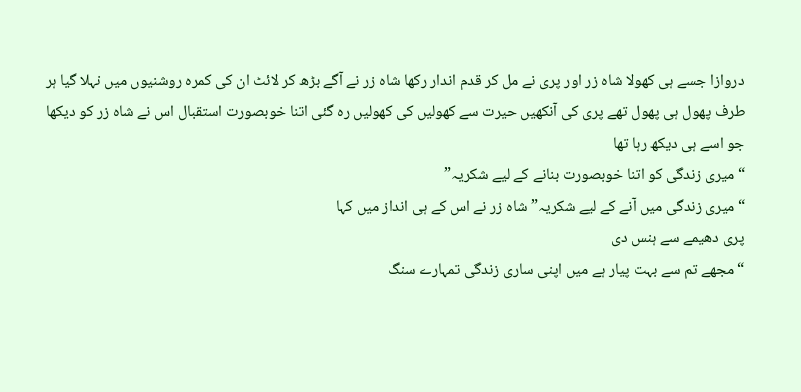دروازا جسے ہی کھولا شاہ زر اور پری نے مل کر قدم اندار رکھا شاہ زر نے آگے بڑھ کر لائٹ ان کی کمرہ روشنیوں میں نہلا گیا ہر طرف پھول ہی پھول تھے پری کی آنکھیں حیرت سے کھولیں کی کھولیں رہ گئی اتنا خوبصورت استقبال اس نے شاہ زر کو دیکھا جو اسے ہی دیکھ رہا تھا
“میری زندگی کو اتنا خوبصورت بنانے کے لیے شکریہ”
“میری زندگی میں آنے کے لیے شکریہ” شاہ زر نے اس کے ہی انداز میں کہا
پری دھیمے سے ہنس دی
“مجھے تم سے بہت پیار ہے میں اپنی ساری زندگی تمہارے سنگ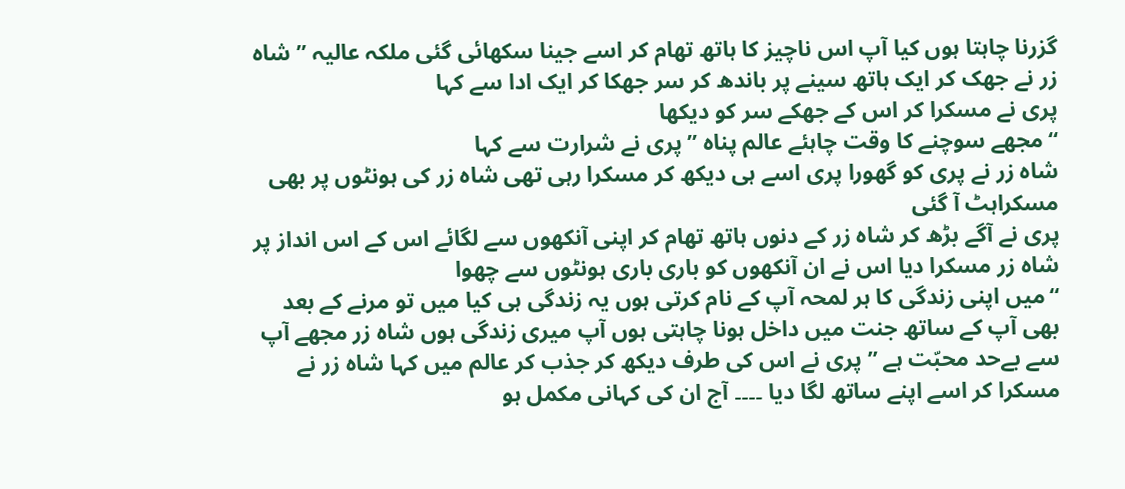گزرنا چاہتا ہوں کیا آپ اس ناچیز کا ہاتھ تھام کر اسے جینا سکھائی گئی ملکہ عالیہ ” شاہ زر نے جھک کر ایک ہاتھ سینے پر باندھ کر سر جھکا کر ایک ادا سے کہا
پری نے مسکرا کر اس کے جھکے سر کو دیکھا
“مجھے سوچنے کا وقت چاہئے عالم پناہ ” پری نے شرارت سے کہا
شاہ زر نے پری کو گھورا پری اسے ہی دیکھ کر مسکرا رہی تھی شاہ زر کی ہونٹوں پر بھی مسکراہٹ آ گئی
پری نے آگے بڑھ کر شاہ زر کے دنوں ہاتھ تھام کر اپنی آنکھوں سے لگائے اس کے اس انداز پر شاہ زر مسکرا دیا اس نے ان آنکھوں کو باری باری ہونٹوں سے چھوا
“میں اپنی زندگی کا ہر لمحہ آپ کے نام کرتی ہوں یہ زندگی ہی کیا میں تو مرنے کے بعد بھی آپ کے ساتھ جنت میں داخل ہونا چاہتی ہوں آپ میری زندگی ہوں شاہ زر مجھے آپ سے بےحد محبّت ہے ” پری نے اس کی طرف دیکھ کر جذب کر عالم میں کہا شاہ زر نے مسکرا کر اسے اپنے ساتھ لگا دیا ۔۔۔۔ آج ان کی کہانی مکمل ہو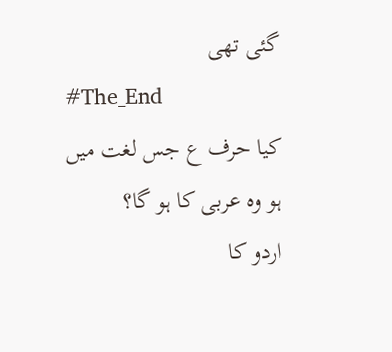گئی تھی
#The_End
کیا حرف ع جس لغت میں ہو وہ عربی کا ہو گا؟
اردو کا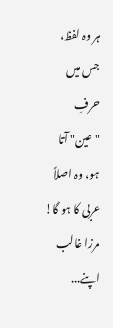ہر وہ لفظ، جس میں حرفِ "عین" آتا ہو، وہ اصلاً عربی کا ہو گا! مرزا غالب اپنے...